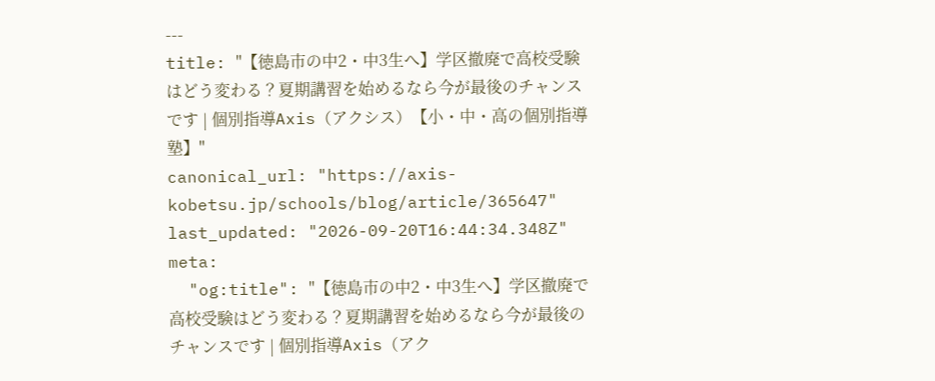---
title: "【徳島市の中2・中3生へ】学区撤廃で高校受験はどう変わる？夏期講習を始めるなら今が最後のチャンスです | 個別指導Axis（アクシス）【小・中・高の個別指導塾】"
canonical_url: "https://axis-kobetsu.jp/schools/blog/article/365647"
last_updated: "2026-09-20T16:44:34.348Z"
meta:
  "og:title": "【徳島市の中2・中3生へ】学区撤廃で高校受験はどう変わる？夏期講習を始めるなら今が最後のチャンスです | 個別指導Axis（アク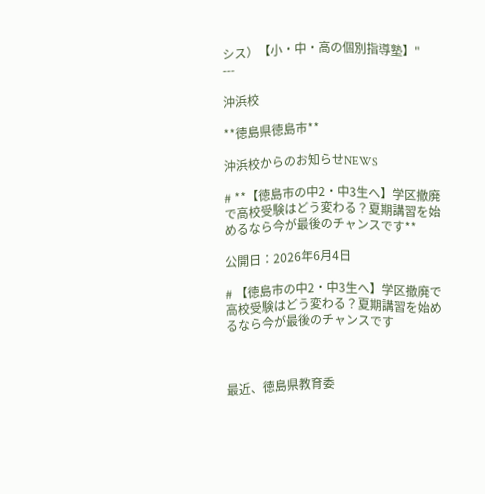シス）【小・中・高の個別指導塾】"
---

沖浜校

**徳島県徳島市**

沖浜校からのお知らせNEWS

# **【徳島市の中2・中3生へ】学区撤廃で高校受験はどう変わる？夏期講習を始めるなら今が最後のチャンスです**

公開日：2026年6月4日

# 【徳島市の中2・中3生へ】学区撤廃で高校受験はどう変わる？夏期講習を始めるなら今が最後のチャンスです



最近、徳島県教育委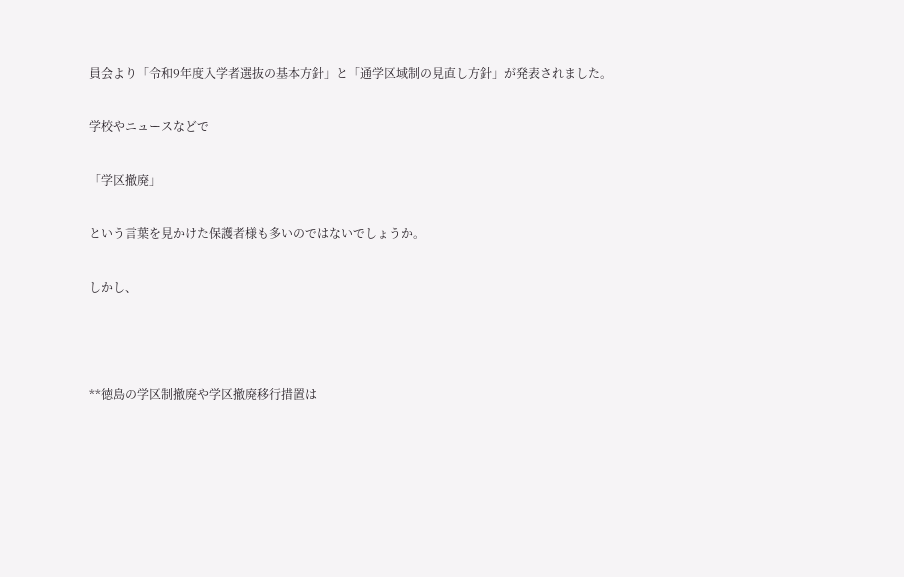員会より「令和9年度入学者選抜の基本方針」と「通学区域制の見直し方針」が発表されました。

学校やニュースなどで

「学区撤廃」

という言葉を見かけた保護者様も多いのではないでしょうか。

しかし、



**徳島の学区制撤廃や学区撤廃移行措置は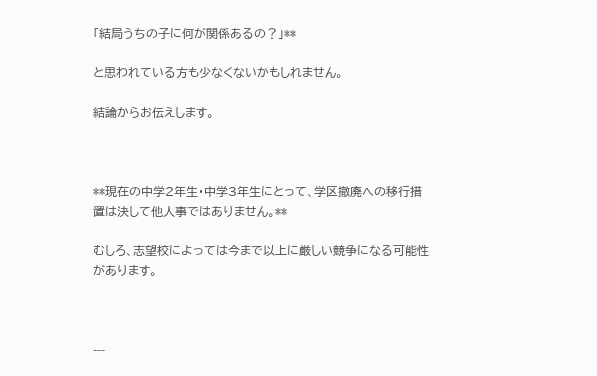「結局うちの子に何が関係あるの？」**

と思われている方も少なくないかもしれません。

結論からお伝えします。



**現在の中学2年生・中学3年生にとって、学区撤廃への移行措置は決して他人事ではありません。**

むしろ、志望校によっては今まで以上に厳しい競争になる可能性があります。



---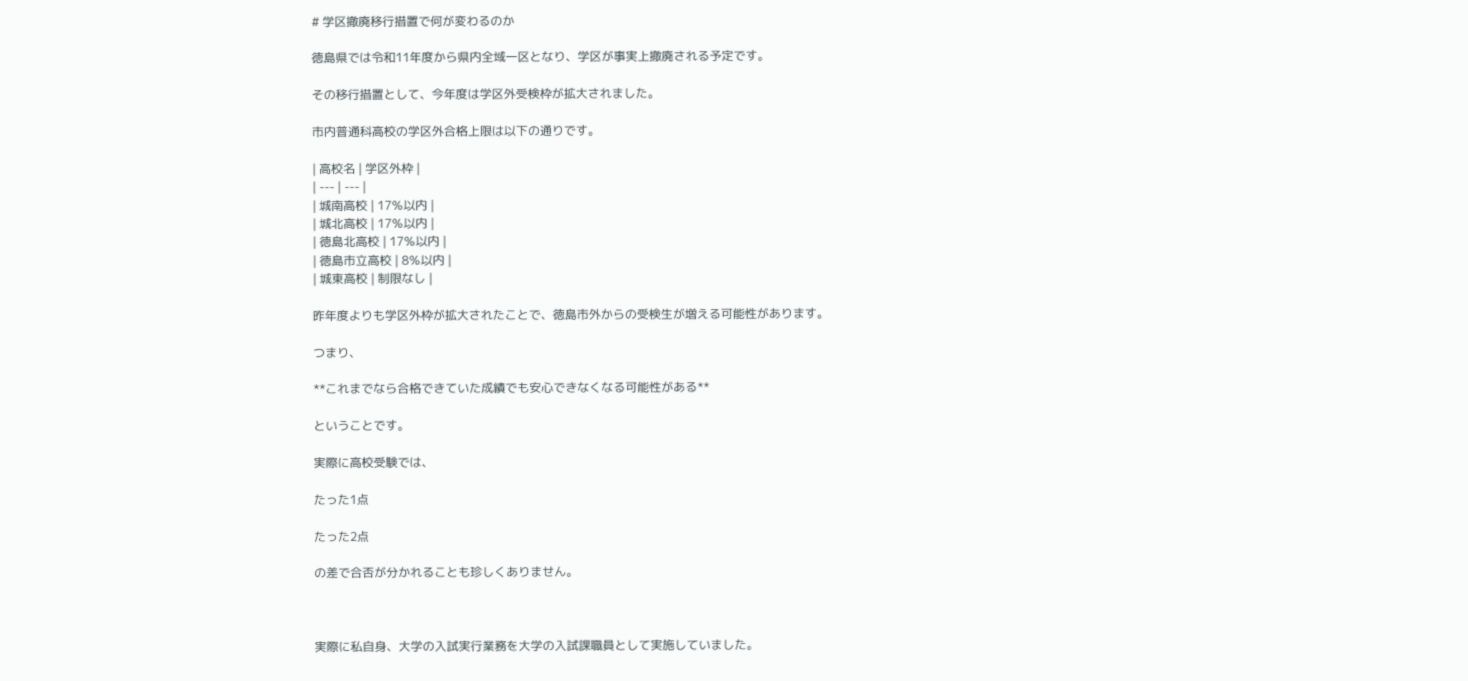# 学区撤廃移行措置で何が変わるのか

徳島県では令和11年度から県内全域一区となり、学区が事実上撤廃される予定です。

その移行措置として、今年度は学区外受検枠が拡大されました。

市内普通科高校の学区外合格上限は以下の通りです。

| 高校名 | 学区外枠 |
| --- | --- |
| 城南高校 | 17％以内 |
| 城北高校 | 17％以内 |
| 徳島北高校 | 17％以内 |
| 徳島市立高校 | 8％以内 |
| 城東高校 | 制限なし |

昨年度よりも学区外枠が拡大されたことで、徳島市外からの受検生が増える可能性があります。

つまり、

**これまでなら合格できていた成績でも安心できなくなる可能性がある**

ということです。

実際に高校受験では、

たった1点

たった2点

の差で合否が分かれることも珍しくありません。



実際に私自身、大学の入試実行業務を大学の入試課職員として実施していました。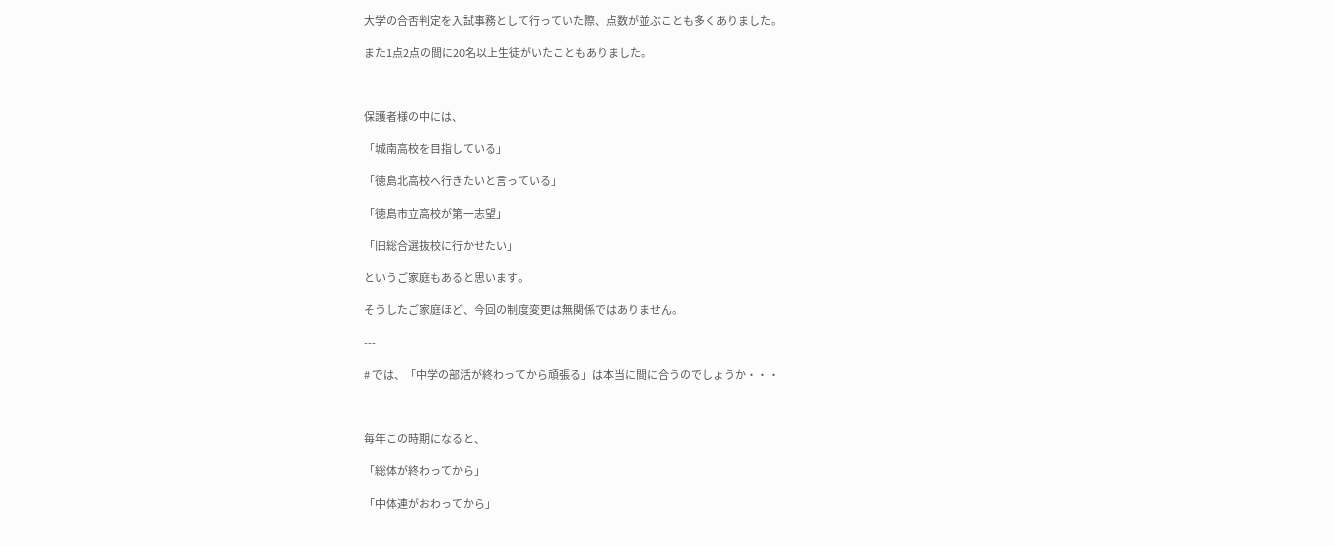大学の合否判定を入試事務として行っていた際、点数が並ぶことも多くありました。

また1点2点の間に20名以上生徒がいたこともありました。



保護者様の中には、

「城南高校を目指している」

「徳島北高校へ行きたいと言っている」

「徳島市立高校が第一志望」

「旧総合選抜校に行かせたい」

というご家庭もあると思います。

そうしたご家庭ほど、今回の制度変更は無関係ではありません。

---

# では、「中学の部活が終わってから頑張る」は本当に間に合うのでしょうか・・・



毎年この時期になると、

「総体が終わってから」

「中体連がおわってから」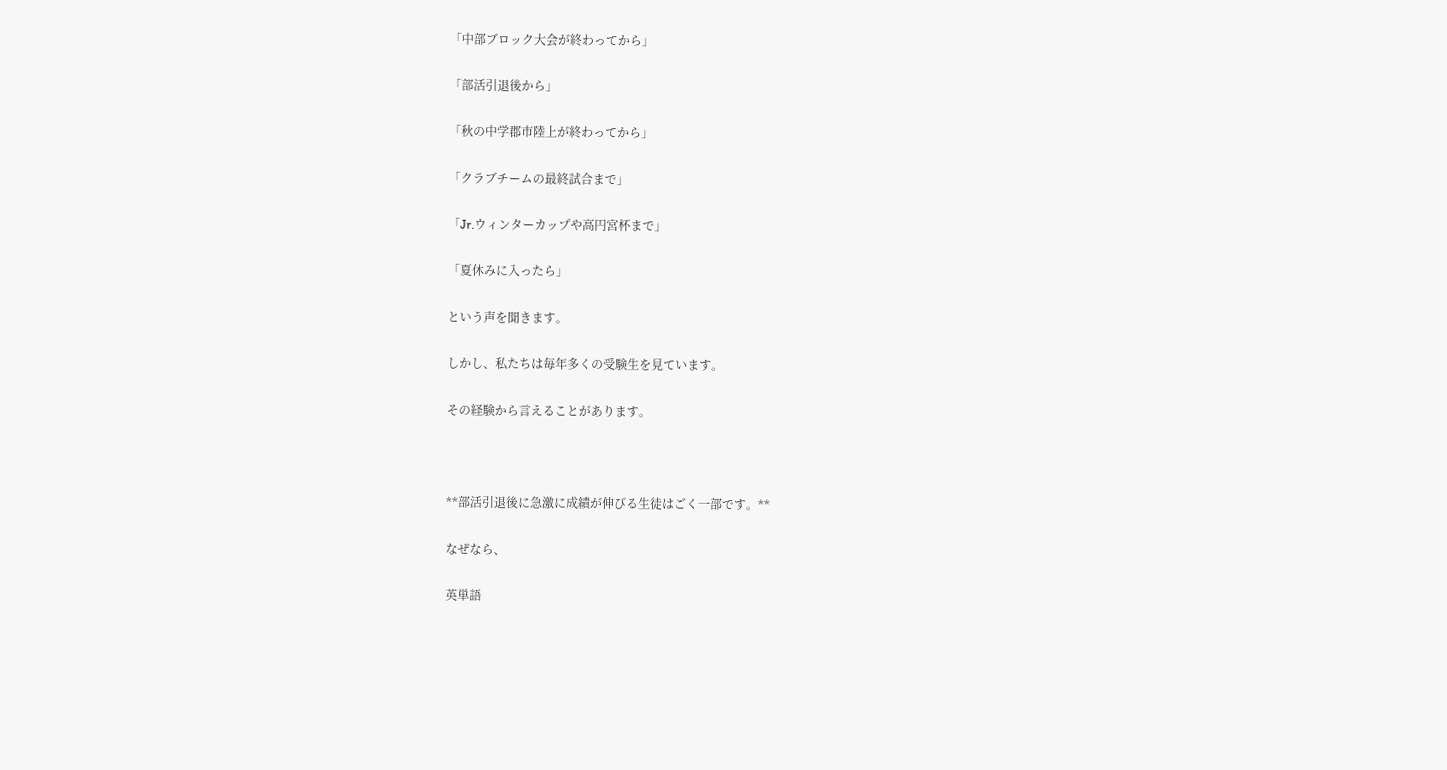「中部ブロック大会が終わってから」

「部活引退後から」

「秋の中学郡市陸上が終わってから」

「クラブチームの最終試合まで」

「Jr.ウィンターカップや高円宮杯まで」

「夏休みに入ったら」

という声を聞きます。

しかし、私たちは毎年多くの受験生を見ています。

その経験から言えることがあります。



**部活引退後に急激に成績が伸びる生徒はごく一部です。**

なぜなら、

英単語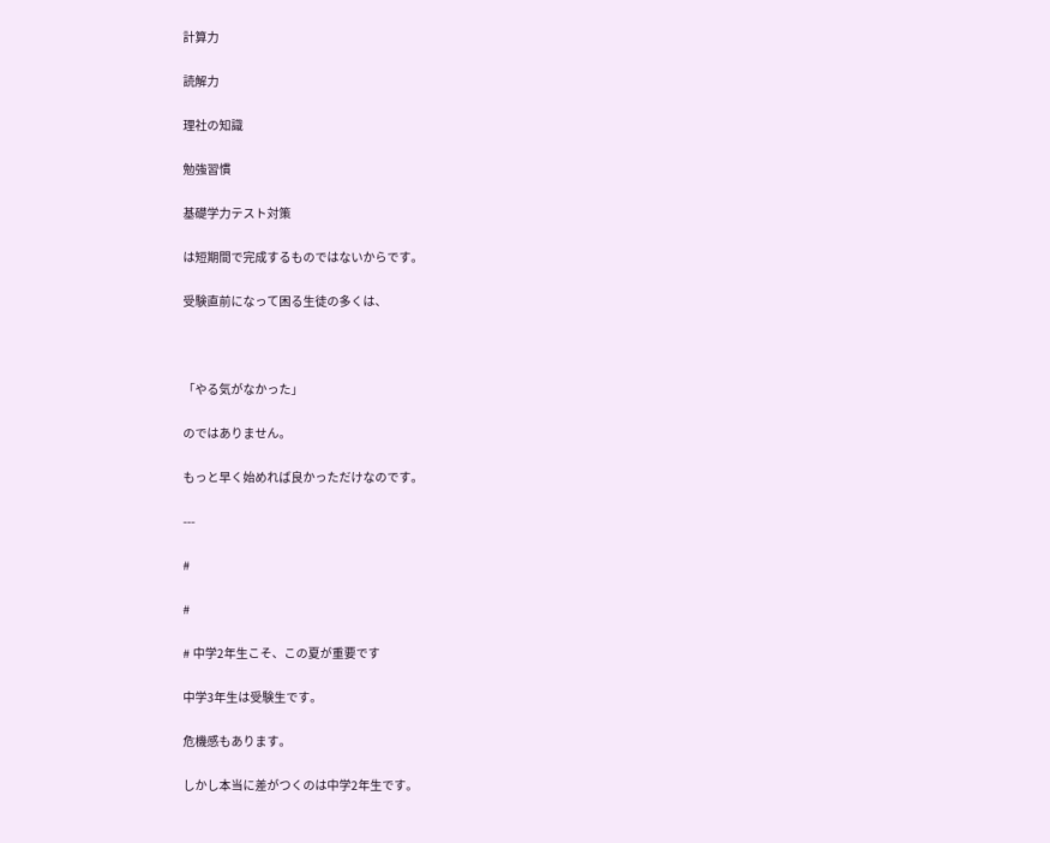計算力

読解力

理社の知識

勉強習慣

基礎学力テスト対策

は短期間で完成するものではないからです。

受験直前になって困る生徒の多くは、



「やる気がなかった」

のではありません。

もっと早く始めれば良かっただけなのです。

---

#

#

# 中学2年生こそ、この夏が重要です

中学3年生は受験生です。

危機感もあります。

しかし本当に差がつくのは中学2年生です。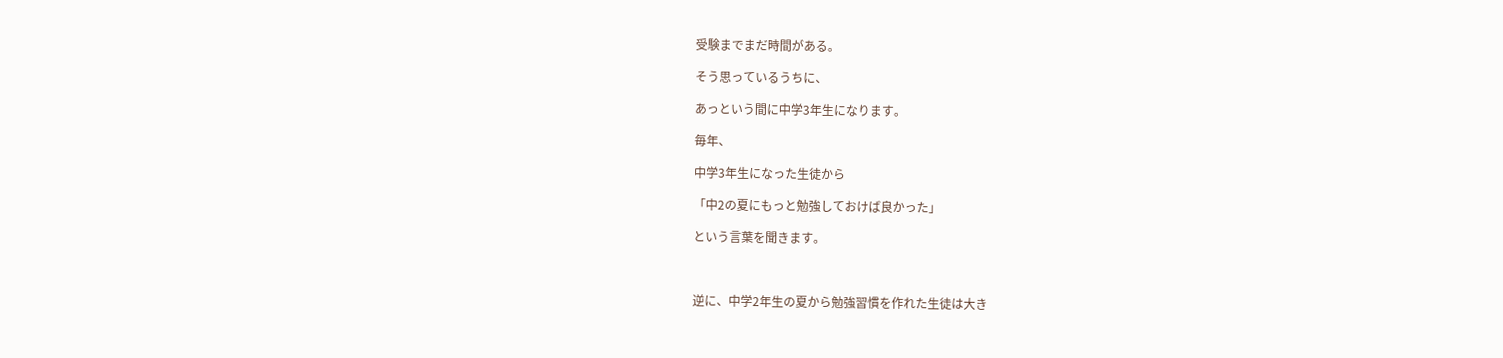受験までまだ時間がある。

そう思っているうちに、

あっという間に中学3年生になります。

毎年、

中学3年生になった生徒から

「中2の夏にもっと勉強しておけば良かった」

という言葉を聞きます。



逆に、中学2年生の夏から勉強習慣を作れた生徒は大き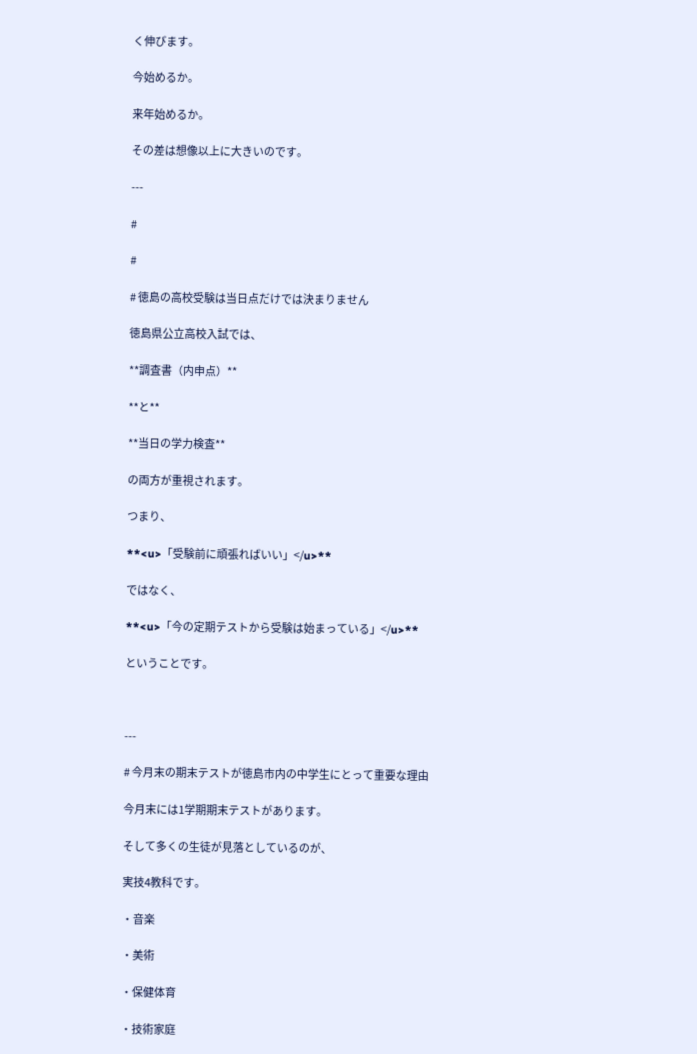く伸びます。

今始めるか。

来年始めるか。

その差は想像以上に大きいのです。

---

#

#

# 徳島の高校受験は当日点だけでは決まりません

徳島県公立高校入試では、

**調査書（内申点）**

**と**

**当日の学力検査**

の両方が重視されます。

つまり、

**<u>「受験前に頑張ればいい」</u>**

ではなく、

**<u>「今の定期テストから受験は始まっている」</u>**

ということです。



---

# 今月末の期末テストが徳島市内の中学生にとって重要な理由

今月末には1学期期末テストがあります。

そして多くの生徒が見落としているのが、

実技4教科です。

・音楽

・美術

・保健体育

・技術家庭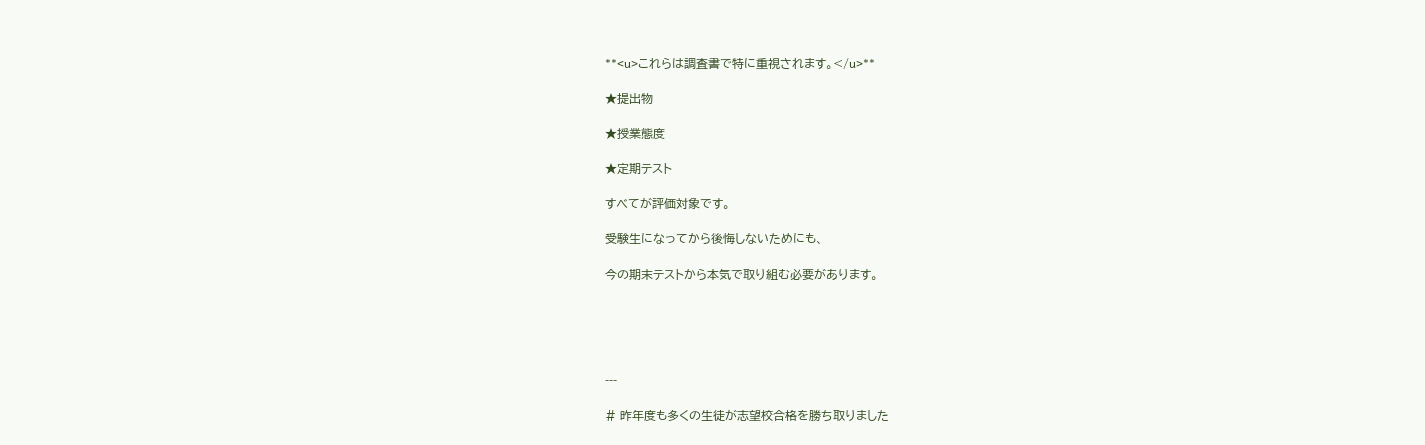**<u>これらは調査書で特に重視されます。</u>**

★提出物

★授業態度

★定期テスト

すべてが評価対象です。

受験生になってから後悔しないためにも、

今の期末テストから本気で取り組む必要があります。





---

# 昨年度も多くの生徒が志望校合格を勝ち取りました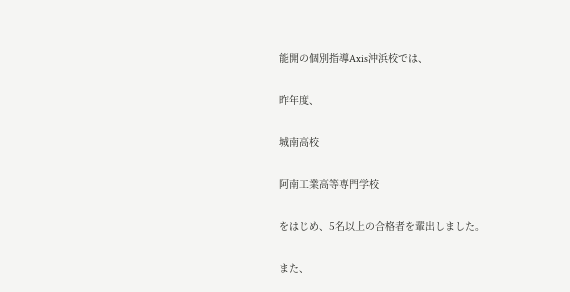能開の個別指導Axis沖浜校では、

昨年度、

城南高校

阿南工業高等専門学校

をはじめ、5名以上の合格者を輩出しました。

また、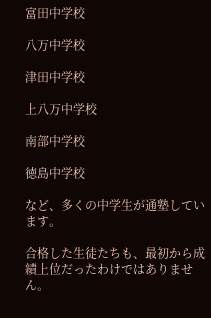富田中学校

八万中学校

津田中学校

上八万中学校

南部中学校

徳島中学校

など、多くの中学生が通塾しています。

合格した生徒たちも、最初から成績上位だったわけではありません。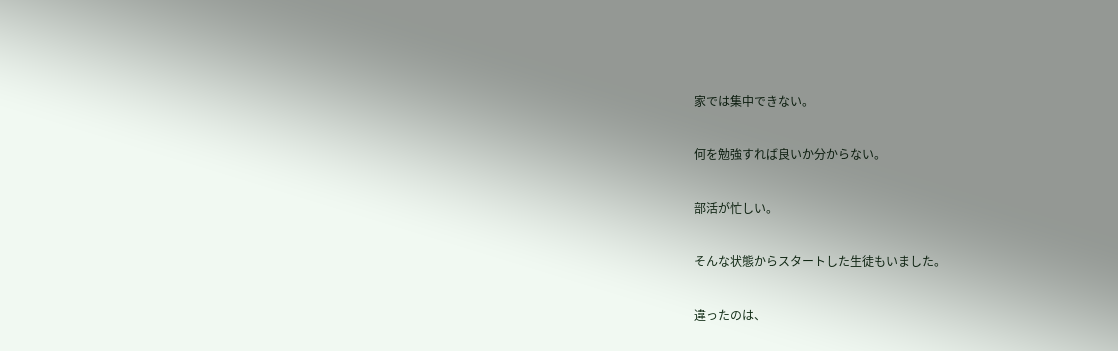家では集中できない。

何を勉強すれば良いか分からない。

部活が忙しい。

そんな状態からスタートした生徒もいました。

違ったのは、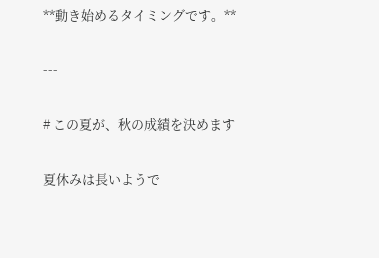**動き始めるタイミングです。**

---

# この夏が、秋の成績を決めます

夏休みは長いようで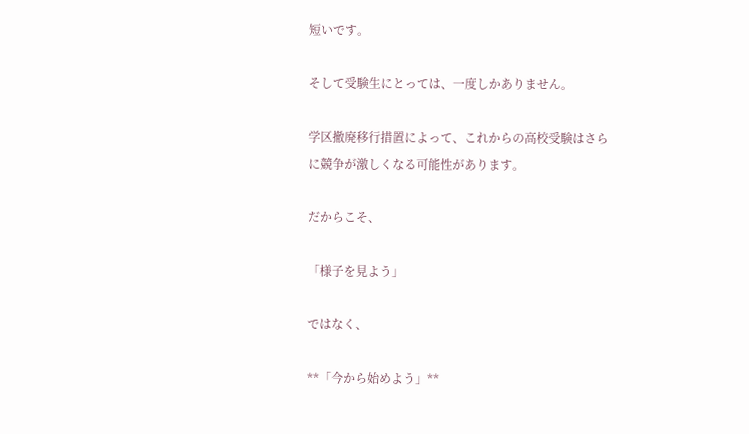短いです。

そして受験生にとっては、一度しかありません。

学区撤廃移行措置によって、これからの高校受験はさらに競争が激しくなる可能性があります。

だからこそ、

「様子を見よう」

ではなく、

**「今から始めよう」**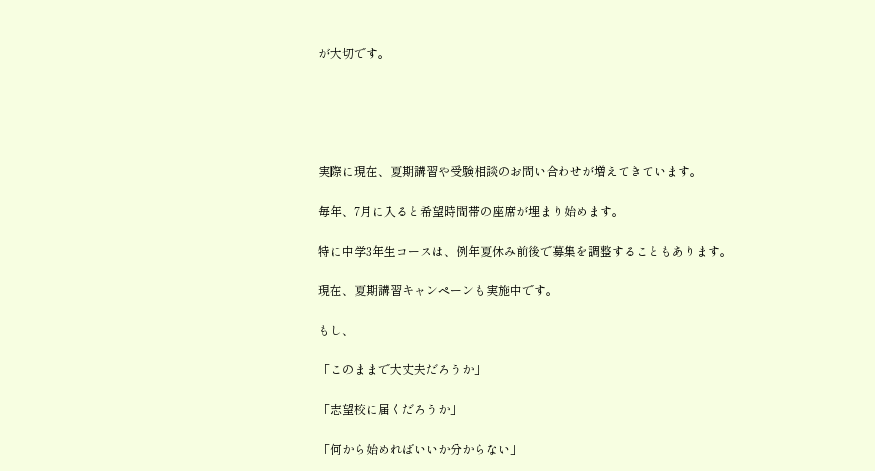が大切です。





実際に現在、夏期講習や受験相談のお問い合わせが増えてきています。

毎年、7月に入ると希望時間帯の座席が埋まり始めます。

特に中学3年生コースは、例年夏休み前後で募集を調整することもあります。

現在、夏期講習キャンペーンも実施中です。

もし、

「このままで大丈夫だろうか」

「志望校に届くだろうか」

「何から始めればいいか分からない」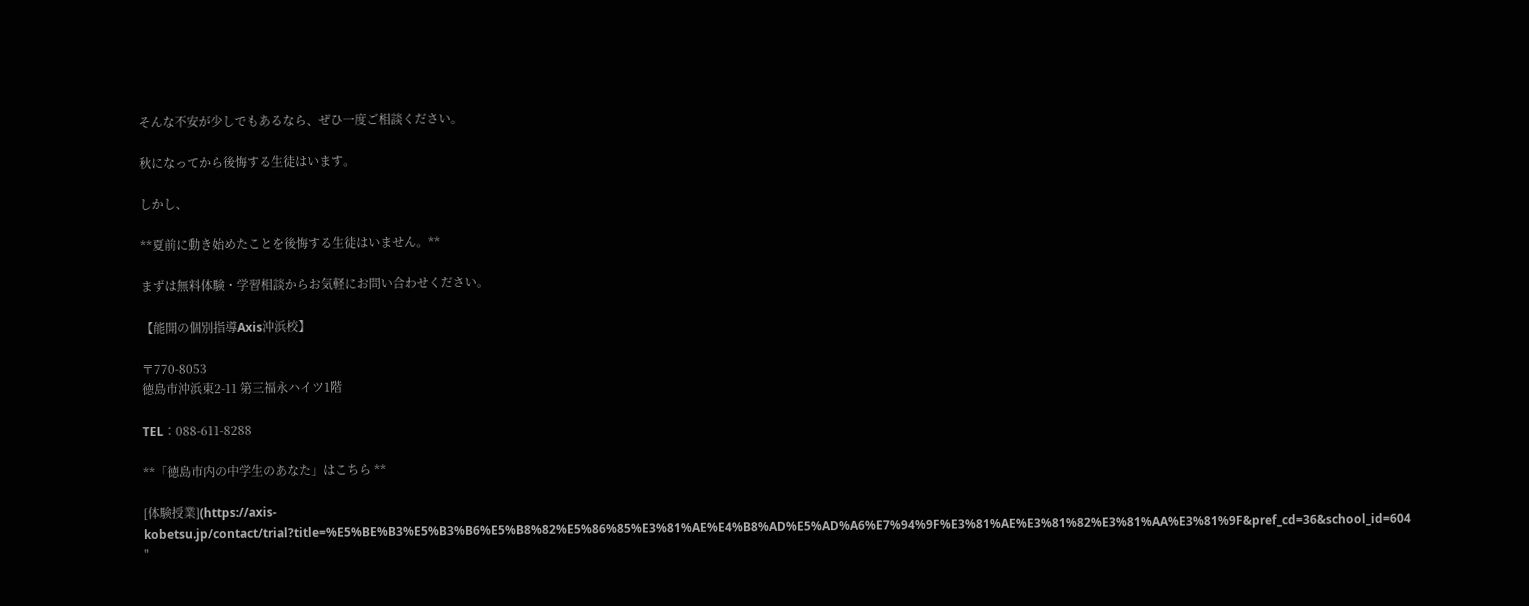そんな不安が少しでもあるなら、ぜひ一度ご相談ください。

秋になってから後悔する生徒はいます。

しかし、

**夏前に動き始めたことを後悔する生徒はいません。**

まずは無料体験・学習相談からお気軽にお問い合わせください。

【能開の個別指導Axis沖浜校】

〒770-8053
徳島市沖浜東2-11 第三福永ハイツ1階

TEL：088-611-8288

**「徳島市内の中学生のあなた」はこちら **

[体験授業](https://axis-kobetsu.jp/contact/trial?title=%E5%BE%B3%E5%B3%B6%E5%B8%82%E5%86%85%E3%81%AE%E4%B8%AD%E5%AD%A6%E7%94%9F%E3%81%AE%E3%81%82%E3%81%AA%E3%81%9F&pref_cd=36&school_id=604 "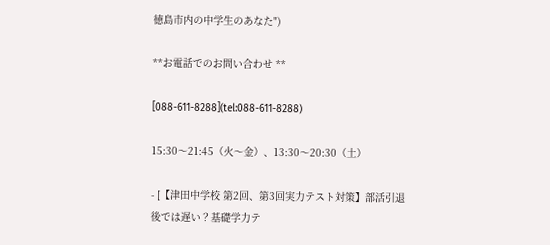徳島市内の中学生のあなた")

**お電話でのお問い合わせ **

[088-611-8288](tel:088-611-8288)

15:30～21:45（火～金）、13:30～20:30（土）

- [【津田中学校 第2回、第3回実力テスト対策】部活引退後では遅い？基礎学力テ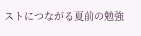ストにつながる夏前の勉強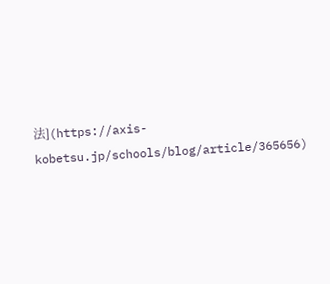法](https://axis-kobetsu.jp/schools/blog/article/365656)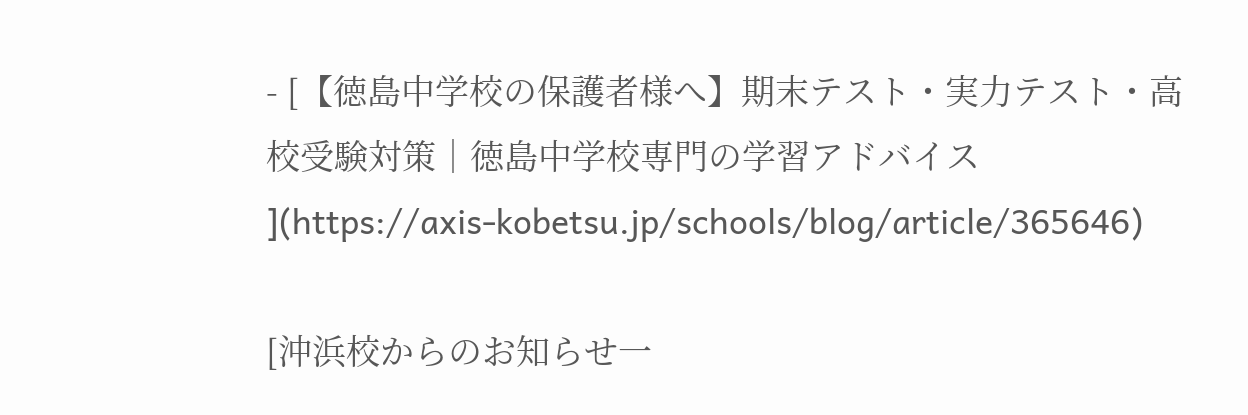- [【徳島中学校の保護者様へ】期末テスト・実力テスト・高校受験対策｜徳島中学校専門の学習アドバイス ](https://axis-kobetsu.jp/schools/blog/article/365646)

[沖浜校からのお知らせ一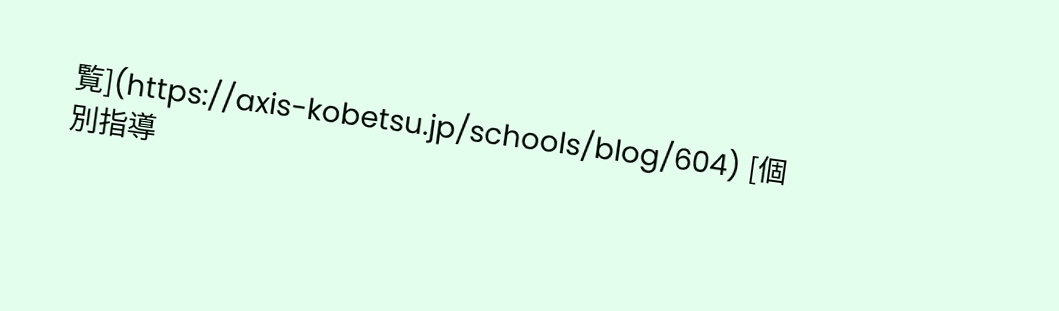覧](https://axis-kobetsu.jp/schools/blog/604) [個別指導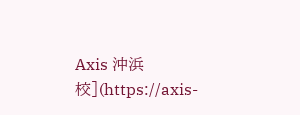Axis 沖浜校](https://axis-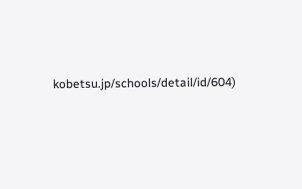kobetsu.jp/schools/detail/id/604)